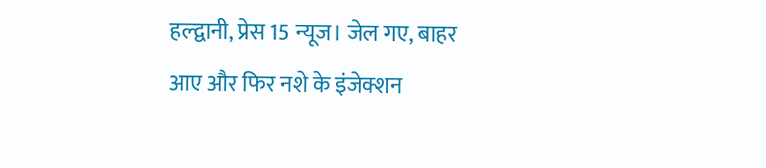हल्द्वानी, प्रेस 15 न्यूज। जेल गए, बाहर आए और फिर नशे के इंजेक्शन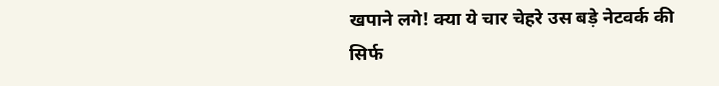खपाने लगे! क्या ये चार चेहरे उस बड़े नेटवर्क की सिर्फ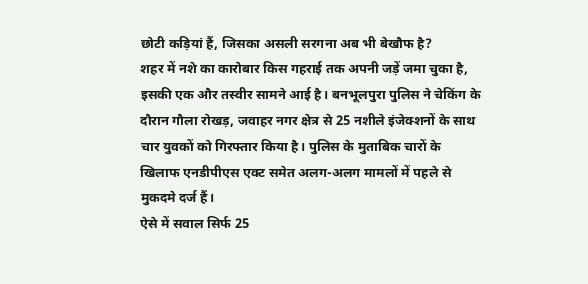छोटी कड़ियां हैं, जिसका असली सरगना अब भी बेखौफ है?
शहर में नशे का कारोबार किस गहराई तक अपनी जड़ें जमा चुका है, इसकी एक और तस्वीर सामने आई है। बनभूलपुरा पुलिस ने चेकिंग के दौरान गौला रोखड़, जवाहर नगर क्षेत्र से 25 नशीले इंजेक्शनों के साथ चार युवकों को गिरफ्तार किया है। पुलिस के मुताबिक चारों के खिलाफ एनडीपीएस एक्ट समेत अलग-अलग मामलों में पहले से मुकदमे दर्ज हैं।
ऐसे में सवाल सिर्फ 25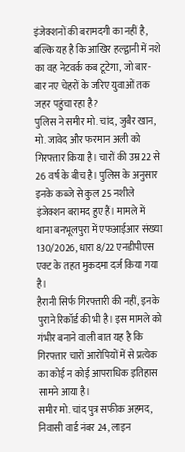इंजेक्शनों की बरामदगी का नहीं है, बल्कि यह है कि आखिर हल्द्वानी में नशे का वह नेटवर्क कब टूटेगा, जो बार-बार नए चेहरों के जरिए युवाओं तक जहर पहुंचा रहा है?
पुलिस ने समीर मो. चांद, जुबैर खान, मो. जावेद और फरमान अली को गिरफ्तार किया है। चारों की उम्र 22 से 26 वर्ष के बीच है। पुलिस के अनुसार इनके कब्जे से कुल 25 नशीले इंजेक्शन बरामद हुए हैं। मामले में थाना बनभूलपुरा में एफआईआर संख्या 130/2026, धारा 8/22 एनडीपीएस एक्ट के तहत मुकदमा दर्ज किया गया है।
हैरानी सिर्फ गिरफ्तारी की नहीं, इनके पुराने रिकॉर्ड की भी है। इस मामले को गंभीर बनाने वाली बात यह है कि गिरफ्तार चारों आरोपियों में से प्रत्येक का कोई न कोई आपराधिक इतिहास सामने आया है।
समीर मो. चांद पुत्र सफीक अहमद, निवासी वार्ड नंबर 24, लाइन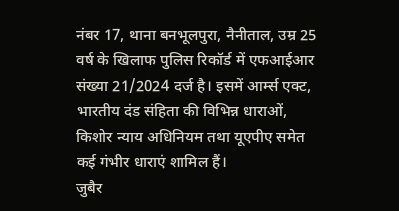नंबर 17, थाना बनभूलपुरा, नैनीताल, उम्र 25 वर्ष के खिलाफ पुलिस रिकॉर्ड में एफआईआर संख्या 21/2024 दर्ज है। इसमें आर्म्स एक्ट, भारतीय दंड संहिता की विभिन्न धाराओं, किशोर न्याय अधिनियम तथा यूएपीए समेत कई गंभीर धाराएं शामिल हैं।
जुबैर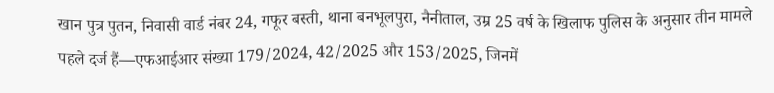खान पुत्र पुतन, निवासी वार्ड नंबर 24, गफूर बस्ती, थाना बनभूलपुरा, नैनीताल, उम्र 25 वर्ष के खिलाफ पुलिस के अनुसार तीन मामले पहले दर्ज हैं—एफआईआर संख्या 179/2024, 42/2025 और 153/2025, जिनमें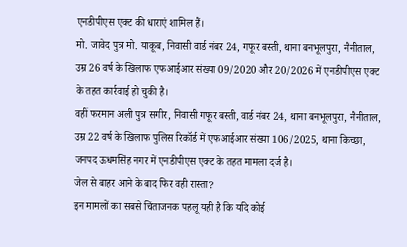एनडीपीएस एक्ट की धाराएं शामिल हैं।
मो. जावेद पुत्र मो. याकूब, निवासी वार्ड नंबर 24, गफूर बस्ती, थाना बनभूलपुरा, नैनीताल, उम्र 26 वर्ष के खिलाफ एफआईआर संख्या 09/2020 और 20/2026 में एनडीपीएस एक्ट के तहत कार्रवाई हो चुकी है।
वहीं फरमान अली पुत्र सगीर, निवासी गफूर बस्ती, वार्ड नंबर 24, थाना बनभूलपुरा, नैनीताल, उम्र 22 वर्ष के खिलाफ पुलिस रिकॉर्ड में एफआईआर संख्या 106/2025, थाना किच्छा, जनपद ऊधमसिंह नगर में एनडीपीएस एक्ट के तहत मामला दर्ज है।
जेल से बाहर आने के बाद फिर वही रास्ता?
इन मामलों का सबसे चिंताजनक पहलू यही है कि यदि कोई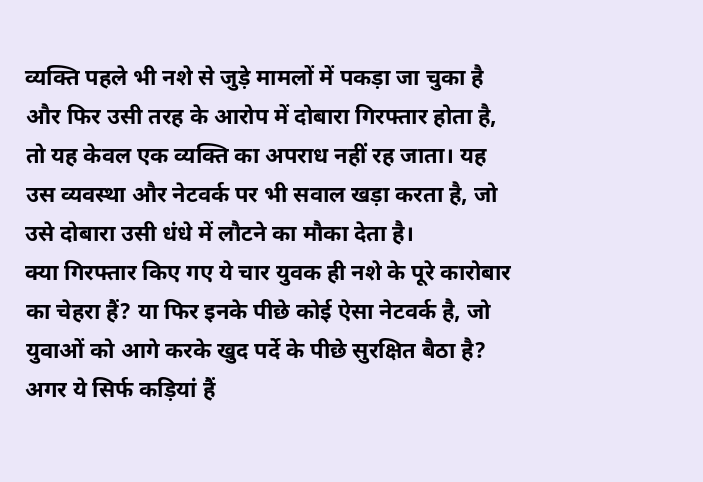व्यक्ति पहले भी नशे से जुड़े मामलों में पकड़ा जा चुका है और फिर उसी तरह के आरोप में दोबारा गिरफ्तार होता है, तो यह केवल एक व्यक्ति का अपराध नहीं रह जाता। यह उस व्यवस्था और नेटवर्क पर भी सवाल खड़ा करता है, जो उसे दोबारा उसी धंधे में लौटने का मौका देता है।
क्या गिरफ्तार किए गए ये चार युवक ही नशे के पूरे कारोबार का चेहरा हैं? या फिर इनके पीछे कोई ऐसा नेटवर्क है, जो युवाओं को आगे करके खुद पर्दे के पीछे सुरक्षित बैठा है?
अगर ये सिर्फ कड़ियां हैं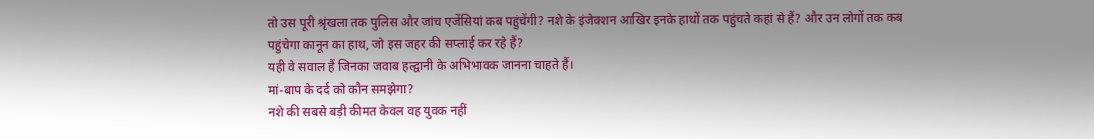तो उस पूरी श्रृंखला तक पुलिस और जांच एजेंसियां कब पहुंचेंगी? नशे के इंजेक्शन आखिर इनके हाथों तक पहुंचते कहां से हैं? और उन लोगों तक कब पहुंचेगा कानून का हाथ, जो इस जहर की सप्लाई कर रहे हैं?
यही वे सवाल हैं जिनका जवाब हल्द्वानी के अभिभावक जानना चाहते हैं।
मां-बाप के दर्द को कौन समझेगा?
नशे की सबसे बड़ी कीमत केवल वह युवक नहीं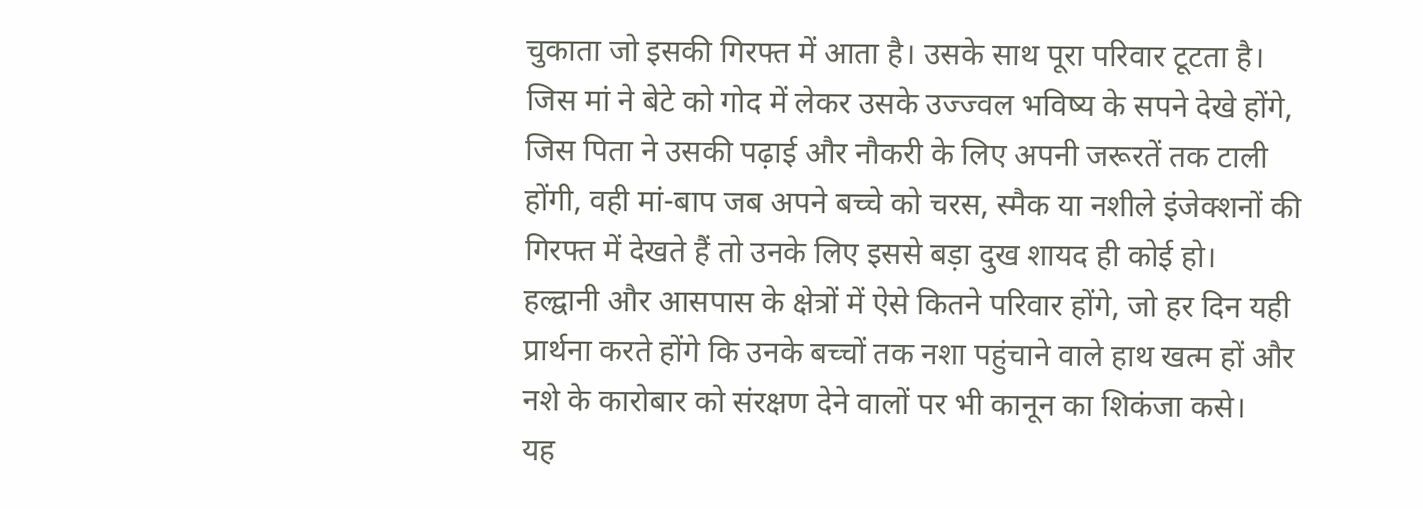चुकाता जो इसकी गिरफ्त में आता है। उसके साथ पूरा परिवार टूटता है।
जिस मां ने बेटे को गोद में लेकर उसके उज्ज्वल भविष्य के सपने देखे होंगे, जिस पिता ने उसकी पढ़ाई और नौकरी के लिए अपनी जरूरतें तक टाली होंगी, वही मां-बाप जब अपने बच्चे को चरस, स्मैक या नशीले इंजेक्शनों की गिरफ्त में देखते हैं तो उनके लिए इससे बड़ा दुख शायद ही कोई हो।
हल्द्वानी और आसपास के क्षेत्रों में ऐसे कितने परिवार होंगे, जो हर दिन यही प्रार्थना करते होंगे कि उनके बच्चों तक नशा पहुंचाने वाले हाथ खत्म हों और नशे के कारोबार को संरक्षण देने वालों पर भी कानून का शिकंजा कसे।
यह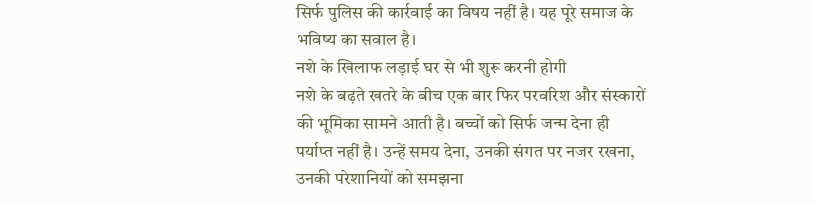सिर्फ पुलिस की कार्रवाई का विषय नहीं है। यह पूरे समाज के भविष्य का सवाल है।
नशे के खिलाफ लड़ाई घर से भी शुरू करनी होगी
नशे के बढ़ते खतरे के बीच एक बार फिर परवरिश और संस्कारों की भूमिका सामने आती है। बच्चों को सिर्फ जन्म देना ही पर्याप्त नहीं है। उन्हें समय देना, उनकी संगत पर नजर रखना, उनकी परेशानियों को समझना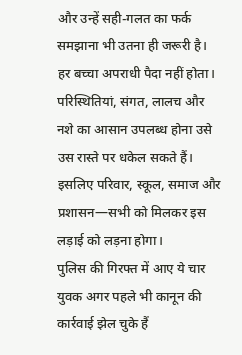और उन्हें सही-गलत का फर्क समझाना भी उतना ही जरूरी है।
हर बच्चा अपराधी पैदा नहीं होता। परिस्थितियां, संगत, लालच और नशे का आसान उपलब्ध होना उसे उस रास्ते पर धकेल सकते हैं। इसलिए परिवार, स्कूल, समाज और प्रशासन—सभी को मिलकर इस लड़ाई को लड़ना होगा।
पुलिस की गिरफ्त में आए ये चार युवक अगर पहले भी कानून की कार्रवाई झेल चुके हैं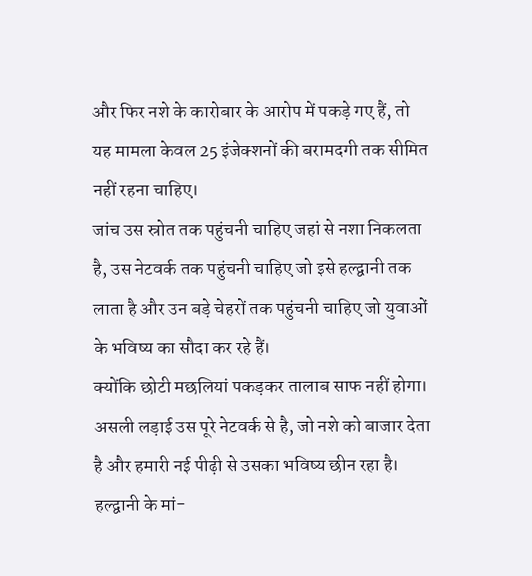और फिर नशे के कारोबार के आरोप में पकड़े गए हैं, तो यह मामला केवल 25 इंजेक्शनों की बरामदगी तक सीमित नहीं रहना चाहिए।
जांच उस स्रोत तक पहुंचनी चाहिए जहां से नशा निकलता है, उस नेटवर्क तक पहुंचनी चाहिए जो इसे हल्द्वानी तक लाता है और उन बड़े चेहरों तक पहुंचनी चाहिए जो युवाओं के भविष्य का सौदा कर रहे हैं।
क्योंकि छोटी मछलियां पकड़कर तालाब साफ नहीं होगा। असली लड़ाई उस पूरे नेटवर्क से है, जो नशे को बाजार देता है और हमारी नई पीढ़ी से उसका भविष्य छीन रहा है।
हल्द्वानी के मां-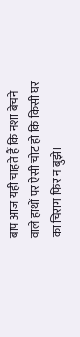बाप आज यही चाहते हैं कि नशा बेचने वाले हाथों पर ऐसी चोट हो कि किसी घर का चिराग फिर न बुझे।